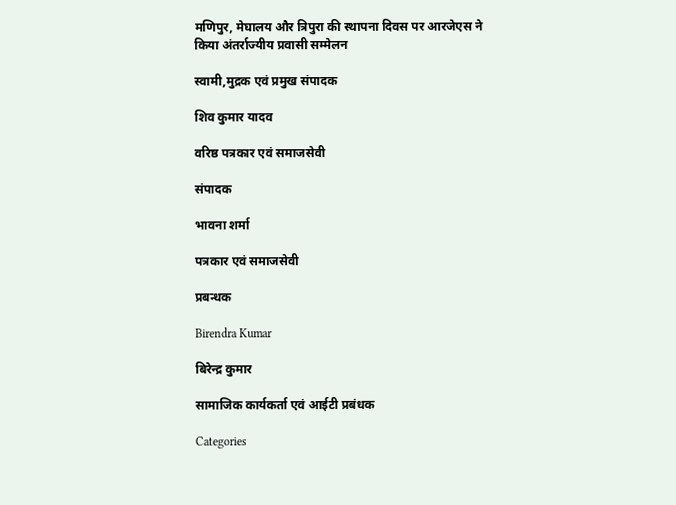मणिपुर, मेघालय और त्रिपुरा की स्थापना दिवस पर आरजेएस ने किया अंतर्राज्यीय प्रवासी सम्मेलन

स्वामी,मुद्रक एवं प्रमुख संपादक

शिव कुमार यादव

वरिष्ठ पत्रकार एवं समाजसेवी

संपादक

भावना शर्मा

पत्रकार एवं समाजसेवी

प्रबन्धक

Birendra Kumar

बिरेन्द्र कुमार

सामाजिक कार्यकर्ता एवं आईटी प्रबंधक

Categories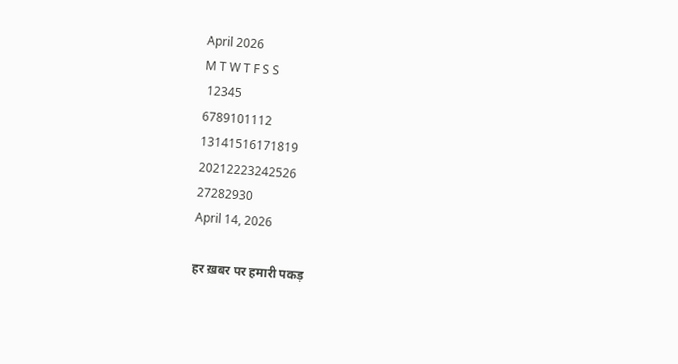April 2026
M T W T F S S
 12345
6789101112
13141516171819
20212223242526
27282930
April 14, 2026

हर ख़बर पर हमारी पकड़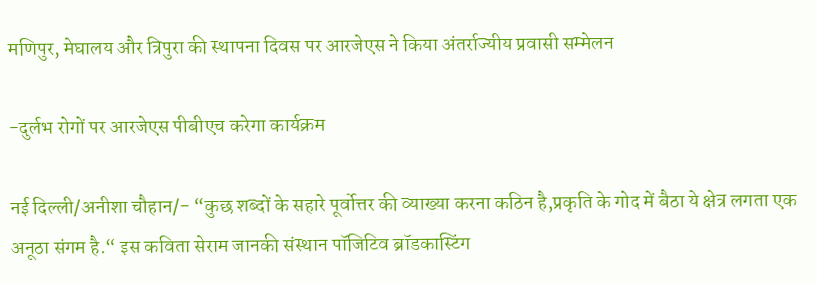मणिपुर, मेघालय और त्रिपुरा की स्थापना दिवस पर आरजेएस ने किया अंतर्राज्यीय प्रवासी सम्मेलन

-दुर्लभ रोगों पर आरजेएस पीबीएच करेगा कार्यक्रम

नई दिल्ली/अनीशा चौहान/- “कुछ शब्दों के सहारे पूर्वोत्तर की व्याख्या करना कठिन है,प्रकृति के गोद में बैठा ये क्षेत्र लगता एक अनूठा संगम है.“ इस कविता सेराम जानकी संस्थान पॉजिटिव ब्रॉडकास्टिंग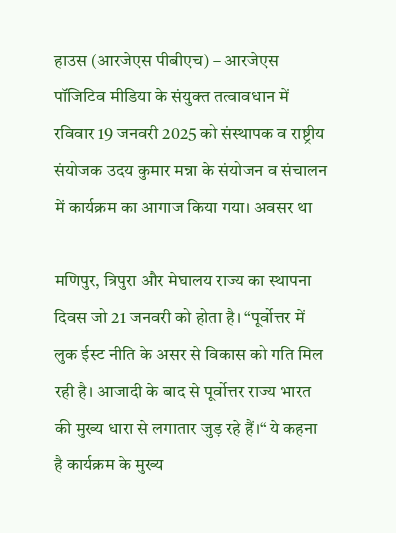हाउस (आरजेएस पीबीएच) – आरजेएस पॉजिटिव मीडिया के संयुक्त तत्वावधान में रविवार 19 जनवरी 2025 को संस्थापक व राष्ट्रीय संयोजक उदय कुमार मन्ना के संयोजन व संचालन में कार्यक्रम का आगाज किया गया। अवसर था

मणिपुर, त्रिपुरा और मेघालय राज्य का स्थापना दिवस जो 21 जनवरी को होता है। “पूर्वोत्तर में लुक ईस्ट नीति के असर से विकास को गति मिल रही है। आजादी के बाद से पूर्वोत्तर राज्य भारत की मुख्य धारा से लगातार जुड़ रहे हैं।“ ये कहना है कार्यक्रम के मुख्य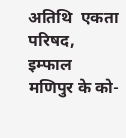अतिथि  एकता परिषद, इम्फाल मणिपुर के को-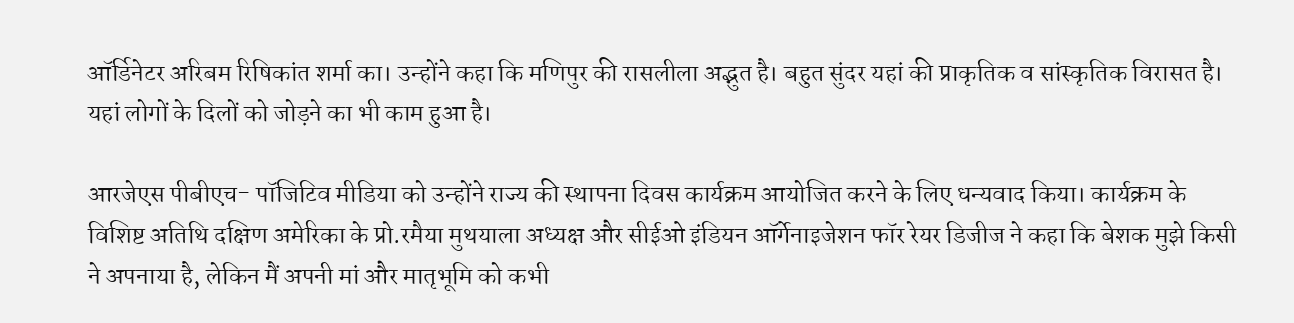ऑर्डिनेटर अरिबम रिषिकांत शर्मा का। उन्होंने कहा कि मणिपुर की रासलीला अद्भुत है। बहुत सुंदर यहां की प्राकृतिक व सांस्कृतिक विरासत है। यहां लोगों के दिलों को जोड़ने का भी काम हुआ है।

आरजेएस पीबीएच- पॉजिटिव मीडिया को उन्होंने राज्य की स्थापना दिवस कार्यक्रम आयोजित करने के लिए धन्यवाद किया। कार्यक्रम के विशिष्ट अतिथि दक्षिण अमेरिका के प्रो.रमैया मुथयाला अध्यक्ष और सीईओ इंडियन ऑर्गेनाइजेशन फॉर रेयर डिजीज ने कहा कि बेशक मुझे किसी ने अपनाया है, लेकिन मैं अपनी मां और मातृभूमि को कभी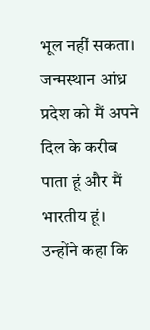भूल नहीं सकता। जन्मस्थान आंध्र प्रदेश को मैं अपने दिल के करीब पाता हूं और मैं भारतीय हूं। उन्होंने कहा कि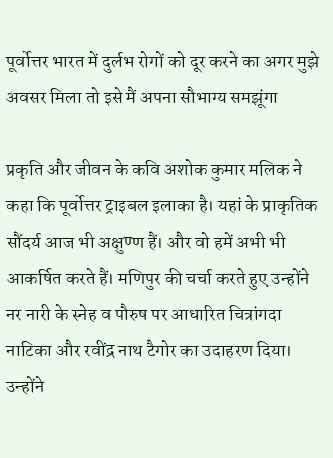पूर्वोत्तर भारत में दुर्लभ रोगों को दूर करने का अगर मुझे अवसर मिला तो इसे मैं अपना सौभाग्य समझूंगा

प्रकृति और जीवन के कवि अशोक कुमार मलिक ने कहा कि पूर्वोत्तर ट्राइबल इलाका है। यहां के प्राकृतिक सौंदर्य आज भी अक्षुण्ण हैं। और वो हमें अभी भी आकर्षित करते हैं। मणिपुर की चर्चा करते हुए उन्होंने नर नारी के स्नेह व पौरुष पर आधारित चित्रांगदा नाटिका और रवींद्र नाथ टैगोर का उदाहरण दिया। उन्होंने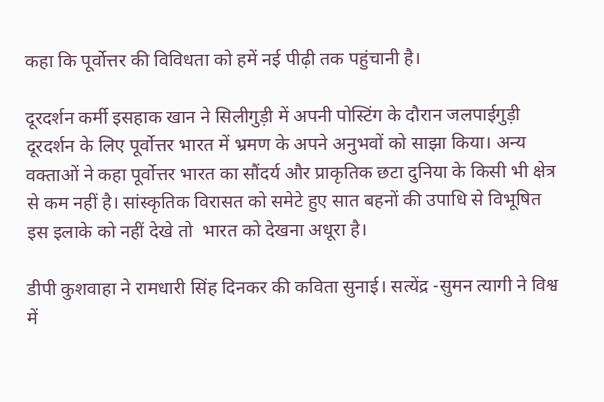कहा कि पूर्वोत्तर की विविधता को हमें नई पीढ़ी तक पहुंचानी है।

दूरदर्शन कर्मी इसहाक खान ने सिलीगुड़ी में अपनी पोस्टिंग के दौरान जलपाईगुड़ी दूरदर्शन के लिए पूर्वोत्तर भारत में भ्रमण के अपने अनुभवों को साझा किया। अन्य वक्ताओं ने कहा पूर्वोत्तर भारत का सौंदर्य और प्राकृतिक छटा दुनिया के किसी भी क्षेत्र से कम नहीं है। सांस्कृतिक विरासत को समेटे हुए सात बहनों की उपाधि से विभूषित इस इलाके को नहीं देखे तो  भारत को देखना अधूरा है।

डीपी कुशवाहा ने रामधारी सिंह दिनकर की कविता सुनाई। सत्येंद्र -सुमन त्यागी ने विश्व में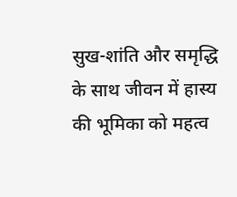सुख-शांति और समृद्धि के साथ जीवन में हास्य की भूमिका को महत्व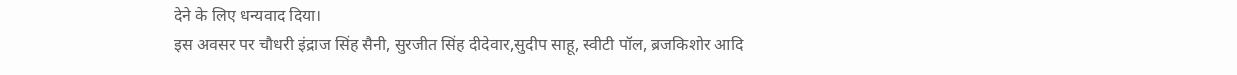देने के लिए धन्यवाद दिया।
इस अवसर पर चौधरी इंद्राज सिंह सैनी, सुरजीत सिंह दीदेवार,सुदीप साहू, स्वीटी पॉल, ब्रजकिशोर आदि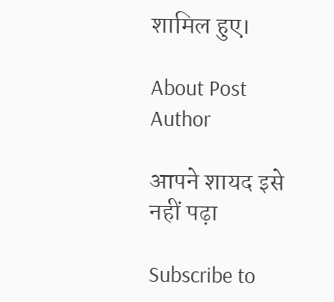शामिल हुए।

About Post Author

आपने शायद इसे नहीं पढ़ा

Subscribe to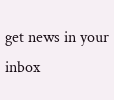get news in your inbox